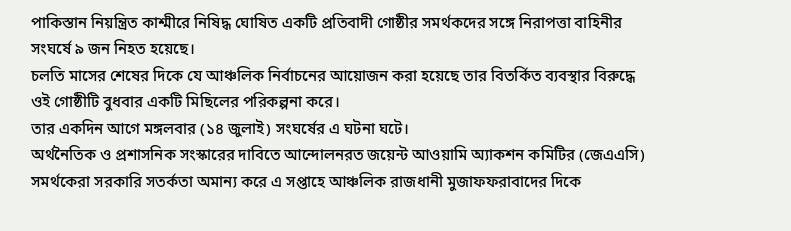পাকিস্তান নিয়ন্ত্রিত কাশ্মীরে নিষিদ্ধ ঘোষিত একটি প্রতিবাদী গোষ্ঠীর সমর্থকদের সঙ্গে নিরাপত্তা বাহিনীর সংঘর্ষে ৯ জন নিহত হয়েছে।
চলতি মাসের শেষের দিকে যে আঞ্চলিক নির্বাচনের আয়োজন করা হয়েছে তার বিতর্কিত ব্যবস্থার বিরুদ্ধে ওই গোষ্ঠীটি বুধবার একটি মিছিলের পরিকল্পনা করে।
তার একদিন আগে মঙ্গলবার (১৪ জুলাই) সংঘর্ষের এ ঘটনা ঘটে।
অর্থনৈতিক ও প্রশাসনিক সংস্কারের দাবিতে আন্দোলনরত জয়েন্ট আওয়ামি অ্যাকশন কমিটির (জেএএসি) সমর্থকেরা সরকারি সতর্কতা অমান্য করে এ সপ্তাহে আঞ্চলিক রাজধানী মুজাফফরাবাদের দিকে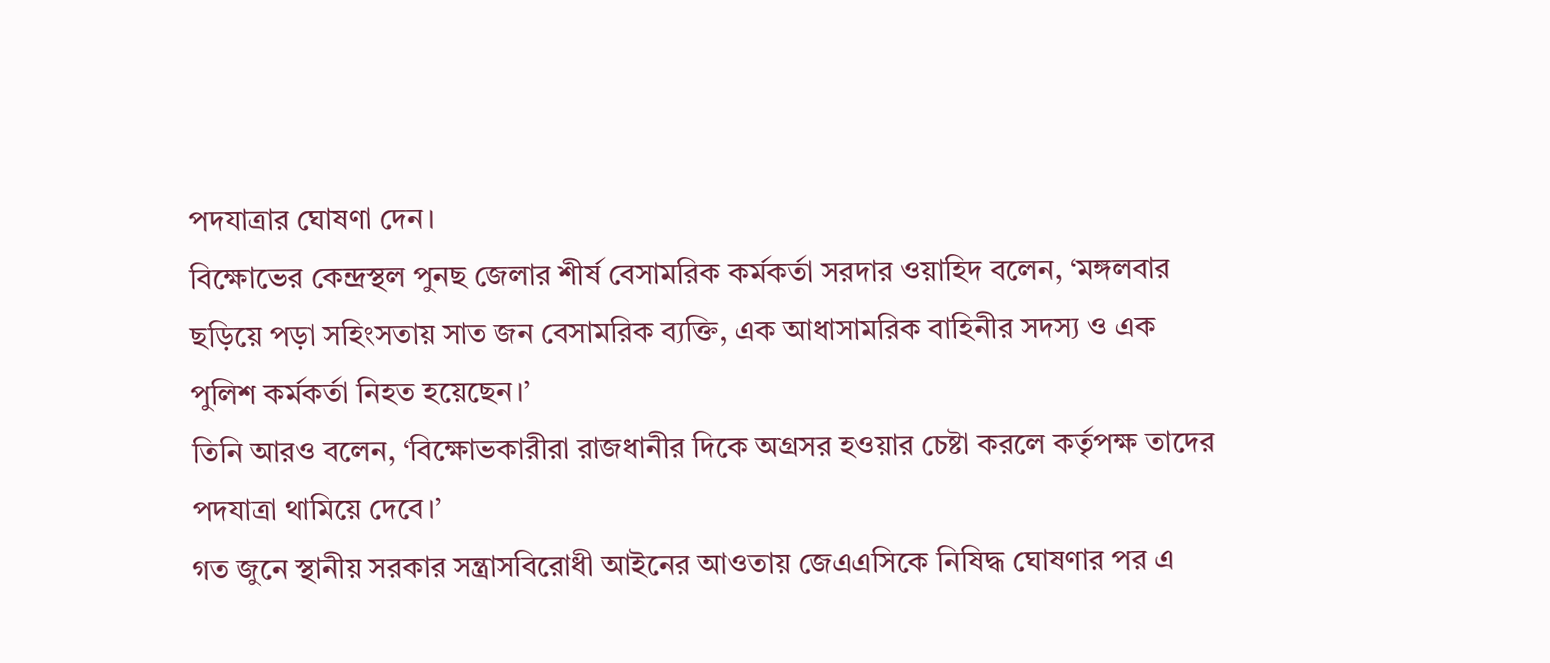পদযাত্রার ঘোষণা দেন।
বিক্ষোভের কেন্দ্রস্থল পুনছ জেলার শীর্ষ বেসামরিক কর্মকর্তা সরদার ওয়াহিদ বলেন, ‘মঙ্গলবার ছড়িয়ে পড়া সহিংসতায় সাত জন বেসামরিক ব্যক্তি, এক আধাসামরিক বাহিনীর সদস্য ও এক পুলিশ কর্মকর্তা নিহত হয়েছেন।’
তিনি আরও বলেন, ‘বিক্ষোভকারীরা রাজধানীর দিকে অগ্রসর হওয়ার চেষ্টা করলে কর্তৃপক্ষ তাদের পদযাত্রা থামিয়ে দেবে।’
গত জুনে স্থানীয় সরকার সন্ত্রাসবিরোধী আইনের আওতায় জেএএসিকে নিষিদ্ধ ঘোষণার পর এ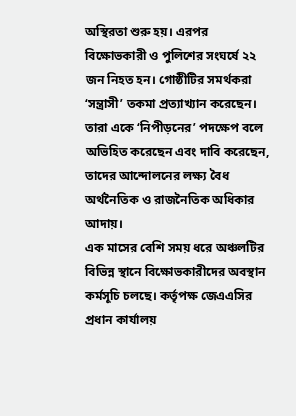অস্থিরতা শুরু হয়। এরপর বিক্ষোভকারী ও পুলিশের সংঘর্ষে ২২ জন নিহত হন। গোষ্ঠীটির সমর্থকরা ‘সন্ত্রাসী’ তকমা প্রত্যাখ্যান করেছেন। তারা একে ‘নিপীড়নের’ পদক্ষেপ বলে অভিহিত করেছেন এবং দাবি করেছেন, তাদের আন্দোলনের লক্ষ্য বৈধ অর্থনৈতিক ও রাজনৈতিক অধিকার আদায়।
এক মাসের বেশি সময় ধরে অঞ্চলটির বিভিন্ন স্থানে বিক্ষোভকারীদের অবস্থান কর্মসূচি চলছে। কর্তৃপক্ষ জেএএসির প্রধান কার্যালয়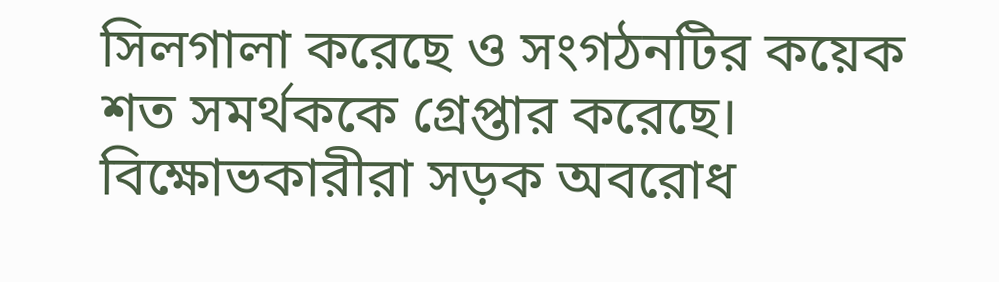সিলগালা করেছে ও সংগঠনটির কয়েক শত সমর্থককে গ্রেপ্তার করেছে। বিক্ষোভকারীরা সড়ক অবরোধ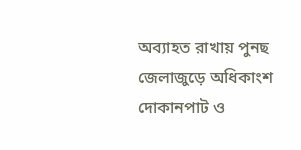অব্যাহত রাখায় পুনছ জেলাজুড়ে অধিকাংশ দোকানপাট ও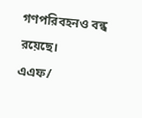গণপরিবহনও বন্ধ রয়েছে।
এএফ/